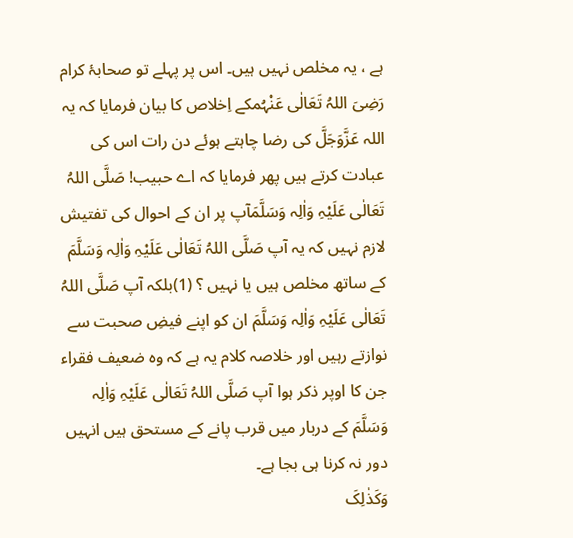ہے ، یہ مخلص نہیں ہیں۔ اس پر پہلے تو صحابۂ کرام رَضِیَ اللہُ تَعَالٰی عَنْہُمکے اِخلاص کا بیان فرمایا کہ یہ اللہ عَزَّوَجَلَّ کی رضا چاہتے ہوئے دن رات اس کی عبادت کرتے ہیں پھر فرمایا کہ اے حبیب! صَلَّی اللہُ تَعَالٰی عَلَیْہِ وَاٰلِہ وَسَلَّمَآپ پر ان کے احوال کی تفتیش لازم نہیں کہ یہ آپ صَلَّی اللہُ تَعَالٰی عَلَیْہِ وَاٰلِہ وَسَلَّمَ کے ساتھ مخلص ہیں یا نہیں ؟ (1)بلکہ آپ صَلَّی اللہُ تَعَالٰی عَلَیْہِ وَاٰلِہ وَسَلَّمَ ان کو اپنے فیضِ صحبت سے نوازتے رہیں اور خلاصہ کلام یہ ہے کہ وہ ضعیف فقراء جن کا اوپر ذکر ہوا آپ صَلَّی اللہُ تَعَالٰی عَلَیْہِ وَاٰلِہ وَسَلَّمَ کے دربار میں قرب پانے کے مستحق ہیں انہیں دور نہ کرنا ہی بجا ہے۔
وَکَذٰلِکَ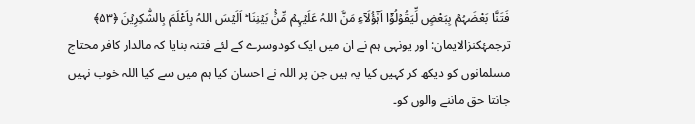فَتَنَّا بَعْضَہُمۡ بِبَعْضٍ لِّیَقُوۡلُوۡۤا اَہٰۤؤُلَآءِ مَنَّ اللہُ عَلَیۡہِمۡ مِّنۡۢ بَیۡنِنَا ؕ اَلَیۡسَ اللہُ بِاَعْلَمَ بِالشّٰکِرِیۡنَ ﴿۵۳﴾
ترجمۂکنزالایمان: اور یونہی ہم نے ان میں ایک کودوسرے کے لئے فتنہ بنایا کہ مالدار کافر محتاج مسلمانوں کو دیکھ کر کہیں کیا یہ ہیں جن پر اللہ نے احسان کیا ہم میں سے کیا اللہ خوب نہیں جانتا حق ماننے والوں کو۔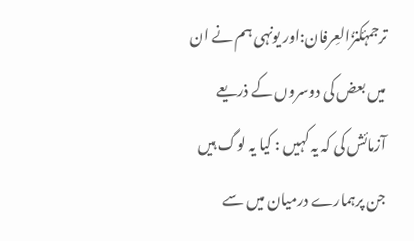ترجمۂکنزُالعِرفان:اور یونہی ہم نے ان میں بعض کی دوسروں کے ذریعے آزمائش کی کہ یہ کہیں : کیا یہ لوگ ہیں جن پرہمارے درمیان میں سے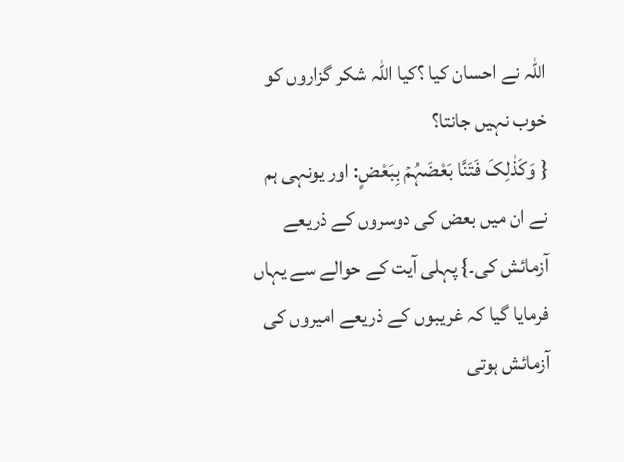اللہ نے احسان کیا ؟کیا اللہ شکر گزاروں کو خوب نہیں جانتا؟
{ وَکَذٰلِکَ فَتَنَّا بَعْضَہُمۡ بِبَعْضٍ: اور یونہی ہم نے ان میں بعض کی دوسروں کے ذریعے آزمائش کی۔} پہلی آیت کے حوالے سے یہاں فرمایا گیا کہ غریبوں کے ذریعے امیروں کی آزمائش ہوتی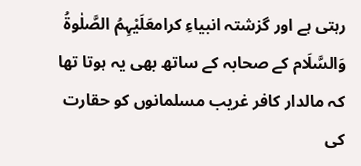رہتی ہے اور گزشتہ انبیاءِ کرامعَلَیْہِمُ الصَّلٰوۃُ وَالسَّلَام کے صحابہ کے ساتھ بھی یہ ہوتا تھا کہ مالدار کافر غریب مسلمانوں کو حقارت کی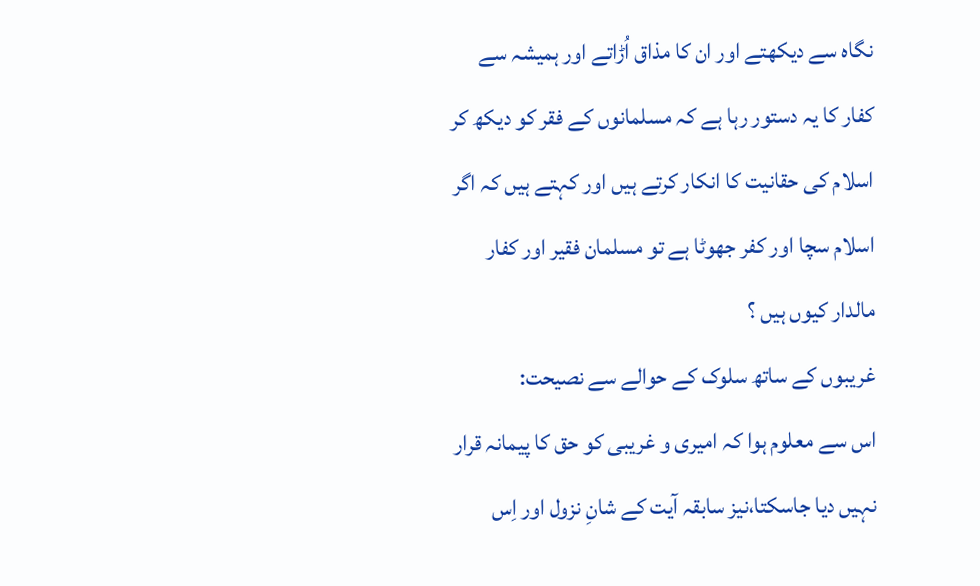نگاہ سے دیکھتے اور ان کا مذاق اُڑاتے اور ہمیشہ سے کفار کا یہ دستور رہا ہے کہ مسلمانوں کے فقر کو دیکھ کر اسلام کی حقانیت کا انکار کرتے ہیں اور کہتے ہیں کہ اگر اسلام سچا اور کفر جھوٹا ہے تو مسلمان فقیر اور کفار مالدار کیوں ہیں ؟
غریبوں کے ساتھ سلوک کے حوالے سے نصیحت:
اس سے معلوم ہوا کہ امیری و غریبی کو حق کا پیمانہ قرار نہیں دیا جاسکتا،نیز سابقہ آیت کے شانِ نزول اور اِس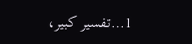1…تفسیر کبیر،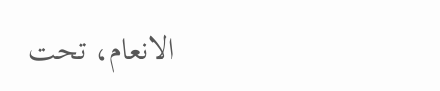الانعام، تحت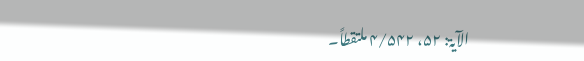الآیۃ: ۵۲، ۴/۵۴۲ ملتقطاً۔